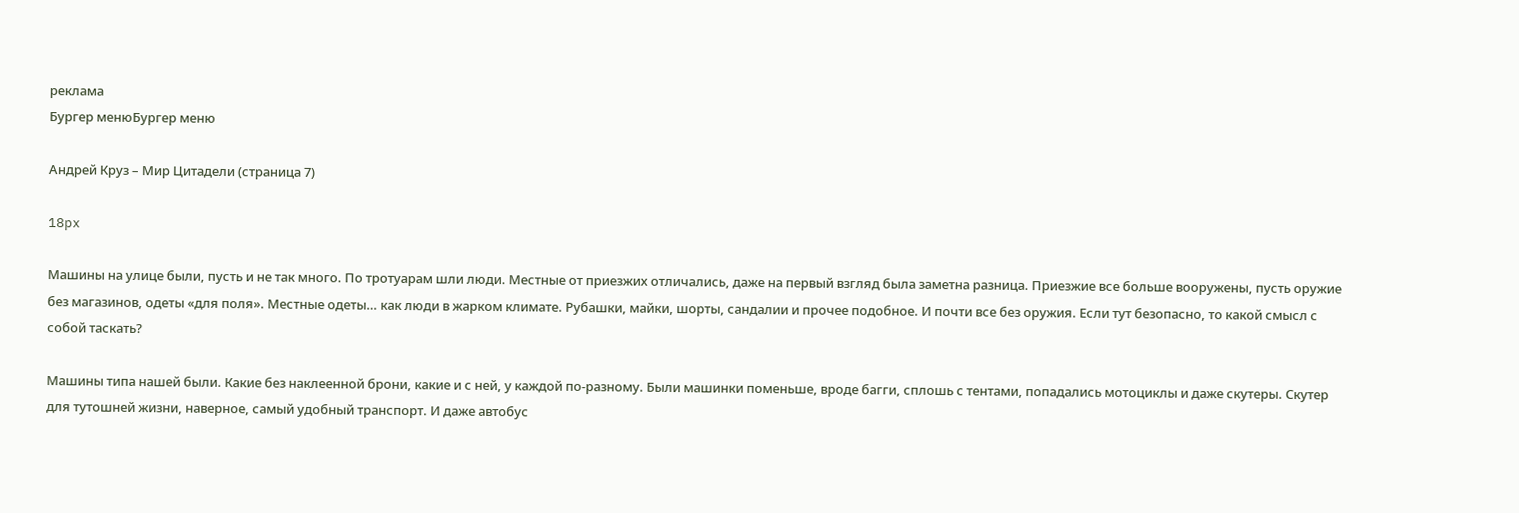реклама
Бургер менюБургер меню

Андрей Круз – Мир Цитадели (страница 7)

18px

Машины на улице были, пусть и не так много. По тротуарам шли люди. Местные от приезжих отличались, даже на первый взгляд была заметна разница. Приезжие все больше вооружены, пусть оружие без магазинов, одеты «для поля». Местные одеты… как люди в жарком климате. Рубашки, майки, шорты, сандалии и прочее подобное. И почти все без оружия. Если тут безопасно, то какой смысл с собой таскать?

Машины типа нашей были. Какие без наклеенной брони, какие и с ней, у каждой по-разному. Были машинки поменьше, вроде багги, сплошь с тентами, попадались мотоциклы и даже скутеры. Скутер для тутошней жизни, наверное, самый удобный транспорт. И даже автобус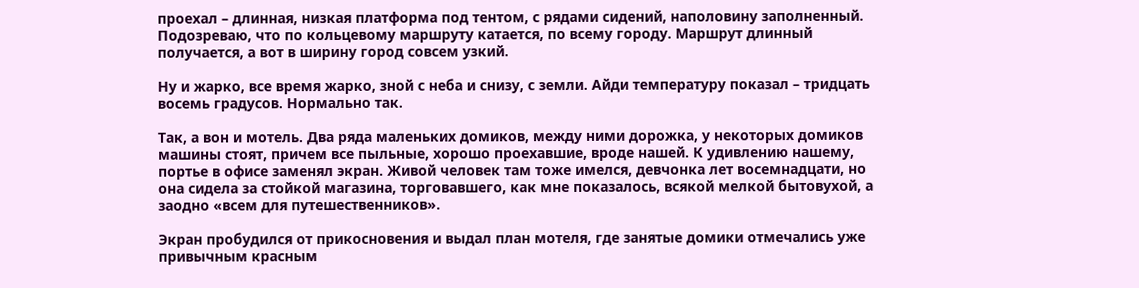проехал – длинная, низкая платформа под тентом, с рядами сидений, наполовину заполненный. Подозреваю, что по кольцевому маршруту катается, по всему городу. Маршрут длинный получается, а вот в ширину город совсем узкий.

Ну и жарко, все время жарко, зной с неба и снизу, с земли. Айди температуру показал – тридцать восемь градусов. Нормально так.

Так, а вон и мотель. Два ряда маленьких домиков, между ними дорожка, у некоторых домиков машины стоят, причем все пыльные, хорошо проехавшие, вроде нашей. К удивлению нашему, портье в офисе заменял экран. Живой человек там тоже имелся, девчонка лет восемнадцати, но она сидела за стойкой магазина, торговавшего, как мне показалось, всякой мелкой бытовухой, а заодно «всем для путешественников».

Экран пробудился от прикосновения и выдал план мотеля, где занятые домики отмечались уже привычным красным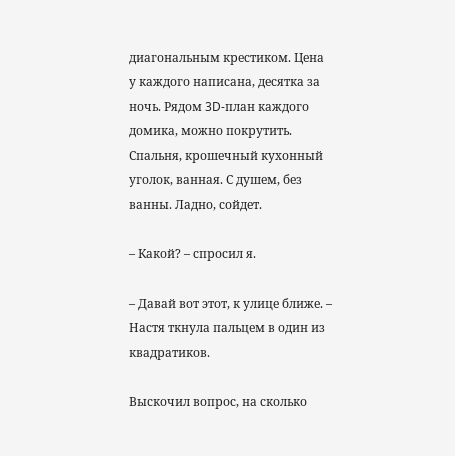диагональным крестиком. Цена у каждого написана, десятка за ночь. Рядом 3D-план каждого домика, можно покрутить. Спальня, крошечный кухонный уголок, ванная. С душем, без ванны. Ладно, сойдет.

– Какой? – спросил я.

– Давай вот этот, к улице ближе. – Настя ткнула пальцем в один из квадратиков.

Выскочил вопрос, на сколько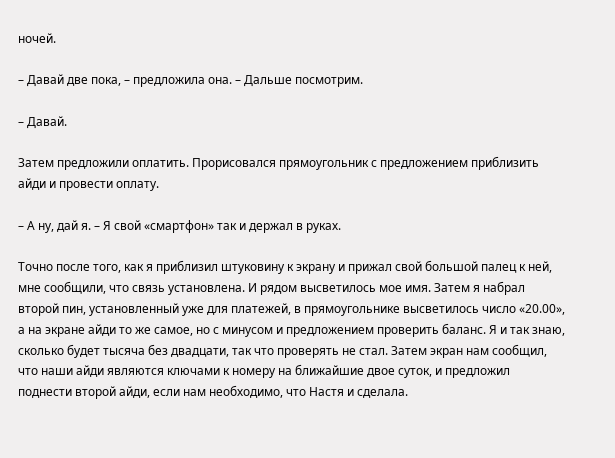ночей.

– Давай две пока, – предложила она. – Дальше посмотрим.

– Давай.

Затем предложили оплатить. Прорисовался прямоугольник с предложением приблизить айди и провести оплату.

– А ну, дай я. – Я свой «смартфон» так и держал в руках.

Точно после того, как я приблизил штуковину к экрану и прижал свой большой палец к ней, мне сообщили, что связь установлена. И рядом высветилось мое имя. Затем я набрал второй пин, установленный уже для платежей, в прямоугольнике высветилось число «20.00», а на экране айди то же самое, но с минусом и предложением проверить баланс. Я и так знаю, сколько будет тысяча без двадцати, так что проверять не стал. Затем экран нам сообщил, что наши айди являются ключами к номеру на ближайшие двое суток, и предложил поднести второй айди, если нам необходимо, что Настя и сделала.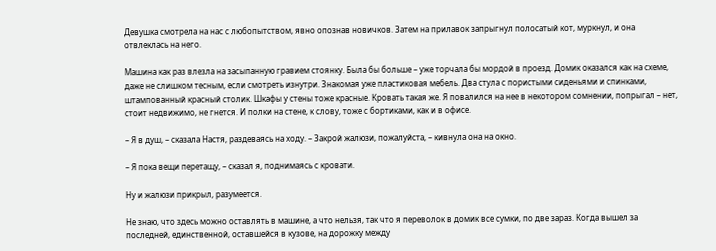Девушка смотрела на нас с любопытством, явно опознав новичков. Затем на прилавок запрыгнул полосатый кот, муркнул, и она отвлеклась на него.

Машина как раз влезла на засыпанную гравием стоянку. Была бы больше – уже торчала бы мордой в проезд. Домик оказался как на схеме, даже не слишком тесным, если смотреть изнутри. Знакомая уже пластиковая мебель. Два стула с пористыми сиденьями и спинками, штампованный красный столик. Шкафы у стены тоже красные. Кровать такая же. Я повалился на нее в некотором сомнении, попрыгал – нет, стоит недвижимо, не гнется. И полки на стене, к слову, тоже с бортиками, как и в офисе.

– Я в душ, – сказала Настя, раздеваясь на ходу. – Закрой жалюзи, пожалуйста, – кивнула она на окно.

– Я пока вещи перетащу, – сказал я, поднимаясь с кровати.

Ну и жалюзи прикрыл, разумеется.

Не знаю, что здесь можно оставлять в машине, а что нельзя, так что я переволок в домик все сумки, по две зараз. Когда вышел за последней, единственной, оставшейся в кузове, на дорожку между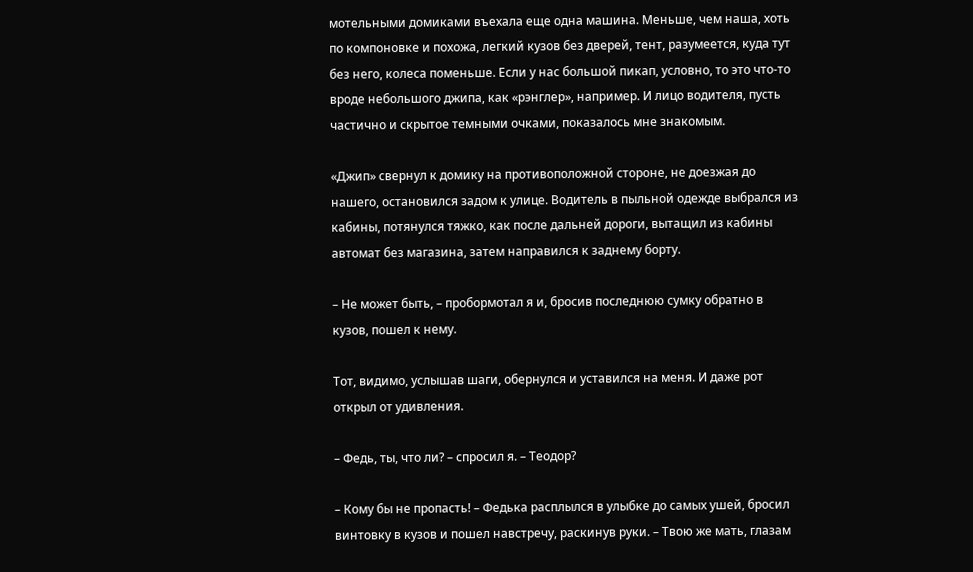мотельными домиками въехала еще одна машина. Меньше, чем наша, хоть по компоновке и похожа, легкий кузов без дверей, тент, разумеется, куда тут без него, колеса поменьше. Если у нас большой пикап, условно, то это что-то вроде небольшого джипа, как «рэнглер», например. И лицо водителя, пусть частично и скрытое темными очками, показалось мне знакомым.

«Джип» свернул к домику на противоположной стороне, не доезжая до нашего, остановился задом к улице. Водитель в пыльной одежде выбрался из кабины, потянулся тяжко, как после дальней дороги, вытащил из кабины автомат без магазина, затем направился к заднему борту.

– Не может быть, – пробормотал я и, бросив последнюю сумку обратно в кузов, пошел к нему.

Тот, видимо, услышав шаги, обернулся и уставился на меня. И даже рот открыл от удивления.

– Федь, ты, что ли? – спросил я. – Теодор?

– Кому бы не пропасть! – Федька расплылся в улыбке до самых ушей, бросил винтовку в кузов и пошел навстречу, раскинув руки. – Твою же мать, глазам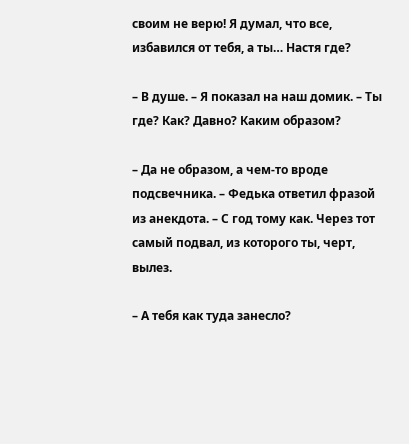своим не верю! Я думал, что все, избавился от тебя, а ты… Настя где?

– В душе. – Я показал на наш домик. – Ты где? Как? Давно? Каким образом?

– Да не образом, а чем-то вроде подсвечника. – Федька ответил фразой из анекдота. – С год тому как. Через тот самый подвал, из которого ты, черт, вылез.

– А тебя как туда занесло?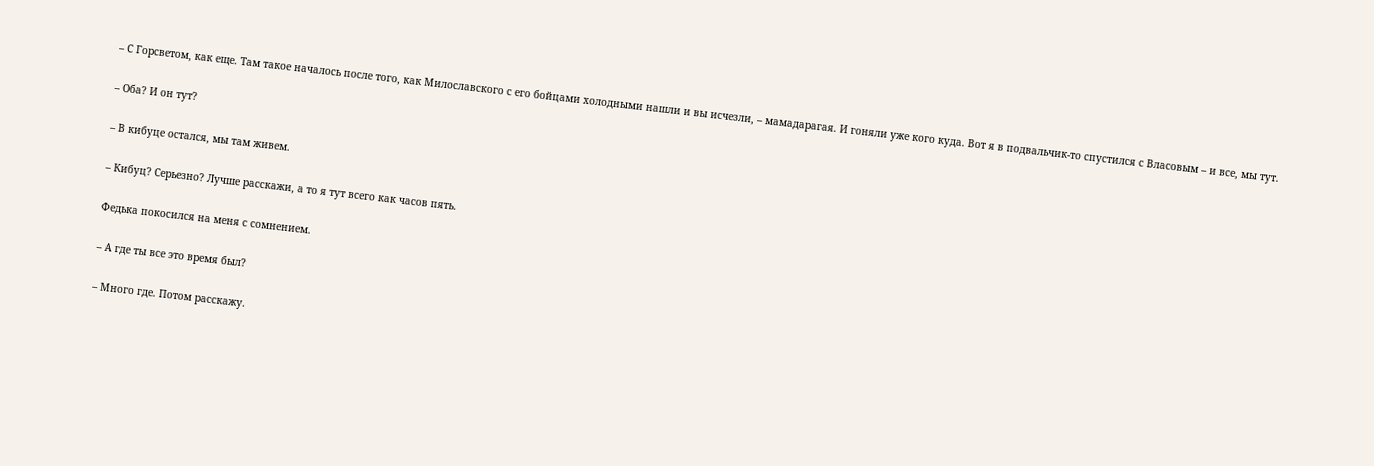– С Горсветом, как еще. Там такое началось после того, как Милославского с его бойцами холодными нашли и вы исчезли, – мамадарагая. И гоняли уже кого куда. Вот я в подвальчик-то спустился с Власовым – и все, мы тут.

– Оба? И он тут?

– В кибуце остался, мы там живем.

– Кибуц? Серьезно? Лучше расскажи, а то я тут всего как часов пять.

Федька покосился на меня с сомнением.

– А где ты все это время был?

– Много где. Потом расскажу.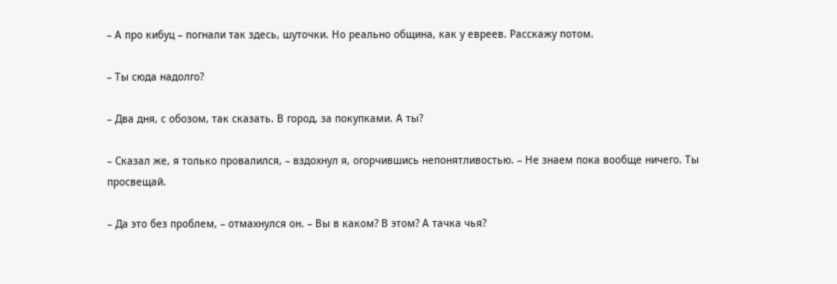– А про кибуц – погнали так здесь, шуточки. Но реально община, как у евреев. Расскажу потом.

– Ты сюда надолго?

– Два дня, с обозом, так сказать. В город, за покупками. А ты?

– Сказал же, я только провалился, – вздохнул я, огорчившись непонятливостью. – Не знаем пока вообще ничего. Ты просвещай.

– Да это без проблем, – отмахнулся он. – Вы в каком? В этом? А тачка чья?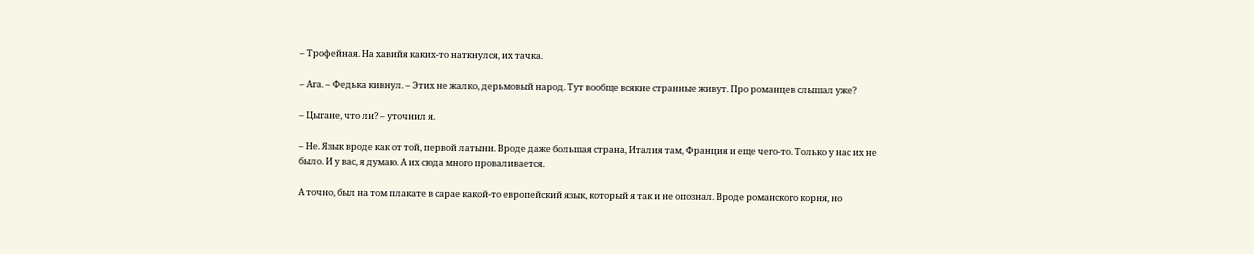– Трофейная. На хавийя каких-то наткнулся, их тачка.

– Ага. – Федька кивнул. – Этих не жалко, дерьмовый народ. Тут вообще всякие странные живут. Про романцев слышал уже?

– Цыгане, что ли? – уточнил я.

– Не. Язык вроде как от той, первой латыни. Вроде даже большая страна, Италия там, Франция и еще чего-то. Только у нас их не было. И у вас, я думаю. А их сюда много проваливается.

А точно, был на том плакате в сарае какой-то европейский язык, который я так и не опознал. Вроде романского корня, но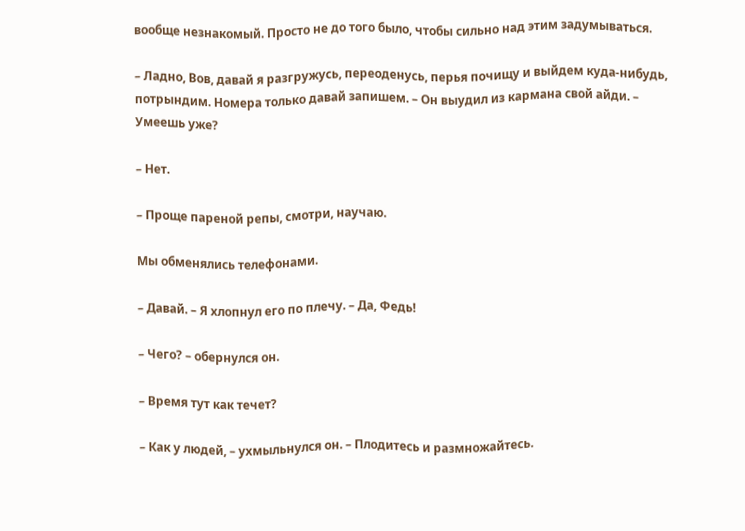вообще незнакомый. Просто не до того было, чтобы сильно над этим задумываться.

– Ладно, Вов, давай я разгружусь, переоденусь, перья почищу и выйдем куда-нибудь, потрындим. Номера только давай запишем. – Он выудил из кармана свой айди. – Умеешь уже?

– Нет.

– Проще пареной репы, смотри, научаю.

Мы обменялись телефонами.

– Давай. – Я хлопнул его по плечу. – Да, Федь!

– Чего? – обернулся он.

– Время тут как течет?

– Как у людей, – ухмыльнулся он. – Плодитесь и размножайтесь.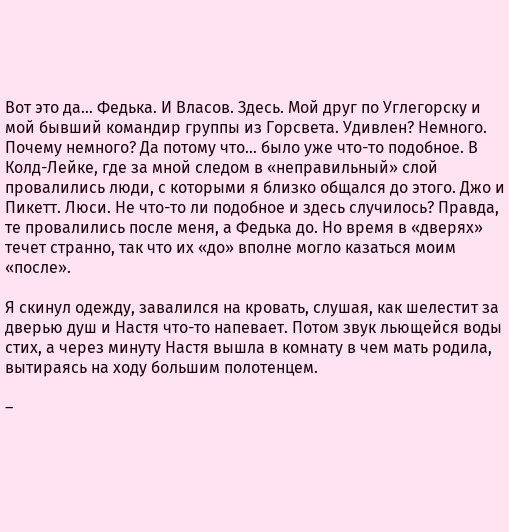Вот это да… Федька. И Власов. Здесь. Мой друг по Углегорску и мой бывший командир группы из Горсвета. Удивлен? Немного. Почему немного? Да потому что… было уже что-то подобное. В Колд-Лейке, где за мной следом в «неправильный» слой провалились люди, с которыми я близко общался до этого. Джо и Пикетт. Люси. Не что-то ли подобное и здесь случилось? Правда, те провалились после меня, а Федька до. Но время в «дверях» течет странно, так что их «до» вполне могло казаться моим «после».

Я скинул одежду, завалился на кровать, слушая, как шелестит за дверью душ и Настя что-то напевает. Потом звук льющейся воды стих, а через минуту Настя вышла в комнату в чем мать родила, вытираясь на ходу большим полотенцем.

–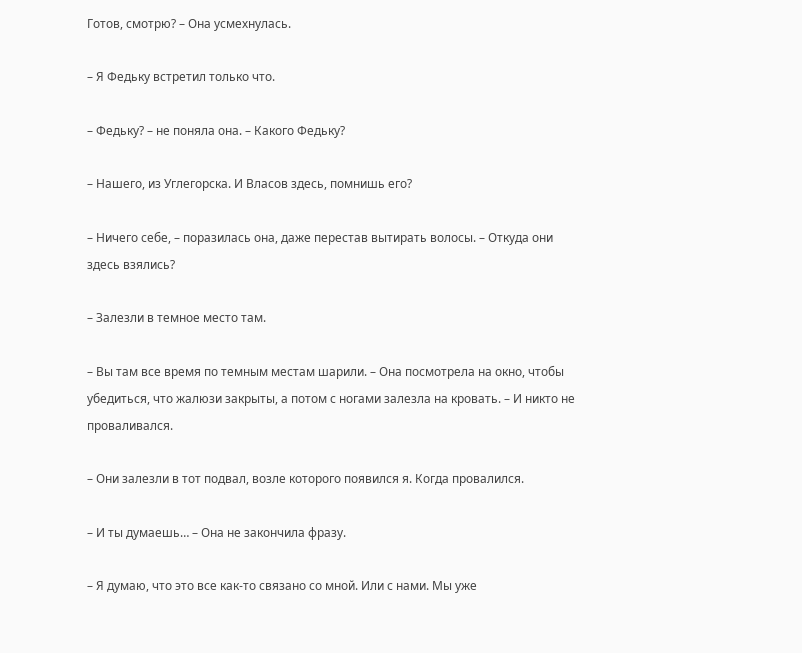Готов, смотрю? – Она усмехнулась.

– Я Федьку встретил только что.

– Федьку? – не поняла она. – Какого Федьку?

– Нашего, из Углегорска. И Власов здесь, помнишь его?

– Ничего себе, – поразилась она, даже перестав вытирать волосы. – Откуда они здесь взялись?

– Залезли в темное место там.

– Вы там все время по темным местам шарили. – Она посмотрела на окно, чтобы убедиться, что жалюзи закрыты, а потом с ногами залезла на кровать. – И никто не проваливался.

– Они залезли в тот подвал, возле которого появился я. Когда провалился.

– И ты думаешь… – Она не закончила фразу.

– Я думаю, что это все как-то связано со мной. Или с нами. Мы уже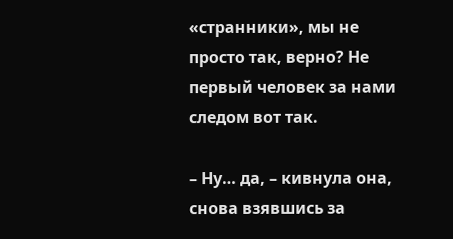«странники», мы не просто так, верно? Не первый человек за нами следом вот так.

– Ну… да, – кивнула она, снова взявшись за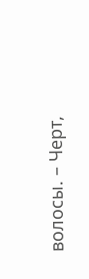волосы. – Черт,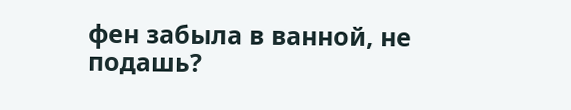фен забыла в ванной, не подашь?